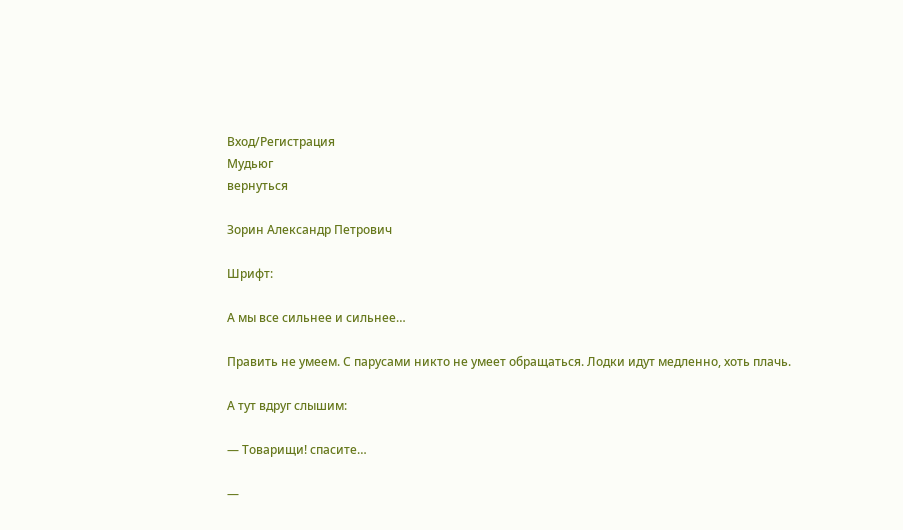Вход/Регистрация
Мудьюг
вернуться

Зорин Александр Петрович

Шрифт:

А мы все сильнее и сильнее…

Править не умеем. С парусами никто не умеет обращаться. Лодки идут медленно, хоть плачь.

А тут вдруг слышим:

— Товарищи! спасите…

—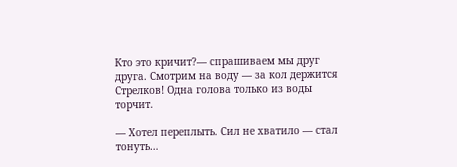Кто это кричит?— спрашиваем мы друг друга. Смотрим на воду — за кол держится Стрелков! Одна голова только из воды торчит.

— Хотел переплыть. Сил не хватило — стал тонуть…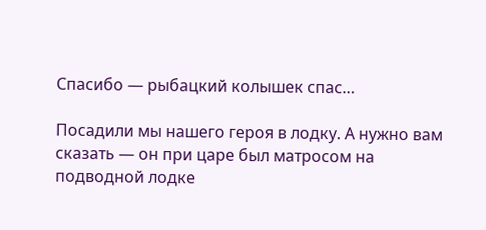Спасибо — рыбацкий колышек спас…

Посадили мы нашего героя в лодку. А нужно вам сказать — он при царе был матросом на подводной лодке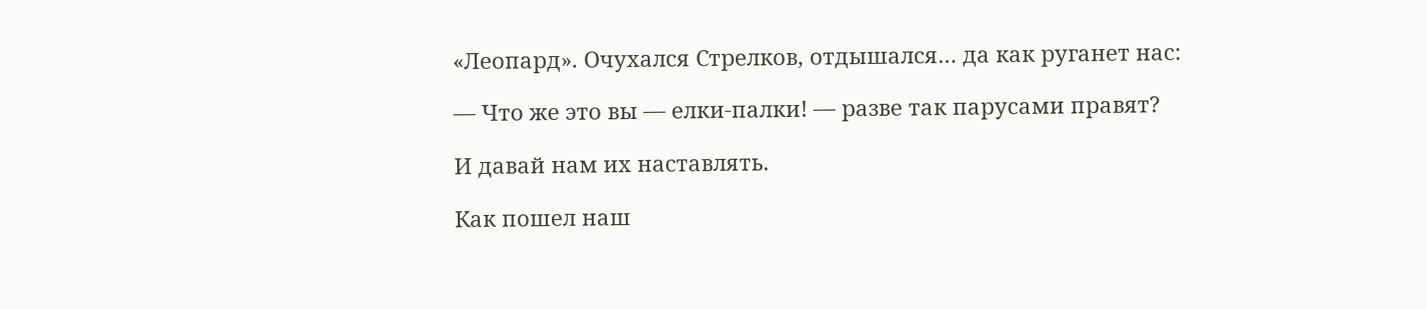«Леопард». Очухался Стрелков, отдышался… да как руганет нас:

— Что же это вы — елки-палки! — разве так парусами правят?

И давай нам их наставлять.

Как пошел наш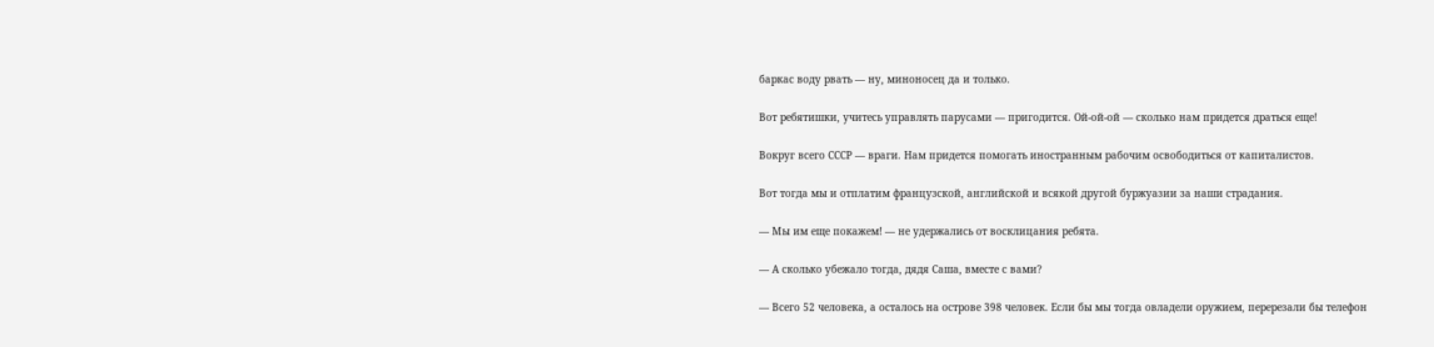баркас воду рвать — ну, миноносец да и только.

Вот ребятишки, учитесь управлять парусами — пригодится. Ой-ой-ой — сколько нам придется драться еще!

Вокруг всего СССР — враги. Нам придется помогать иностранным рабочим освободиться от капиталистов.

Вот тогда мы и отплатим французской, английской и всякой другой буржуазии за наши страдания.

— Мы им еще покажем! — не удержались от восклицания ребята.

— А сколько убежало тогда, дядя Саша, вместе с вами?

— Всего 52 человека, а осталось на острове 398 человек. Если бы мы тогда овладели оружием, перерезали бы телефон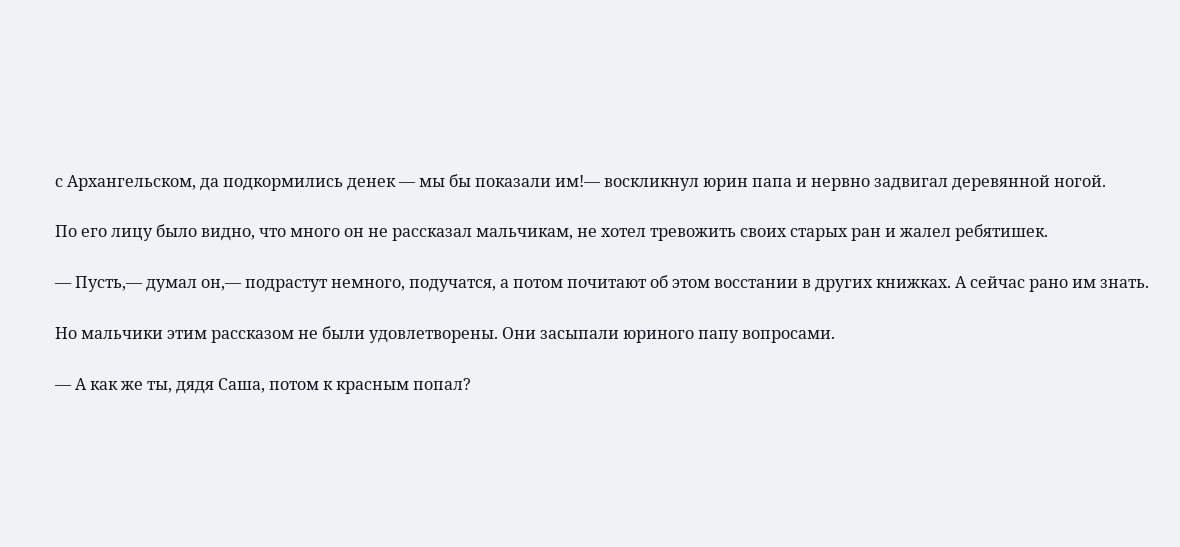с Архангельском, да подкормились денек — мы бы показали им!— воскликнул юрин папа и нервно задвигал деревянной ногой.

По его лицу было видно, что много он не рассказал мальчикам, не хотел тревожить своих старых ран и жалел ребятишек.

— Пусть,— думал он,— подрастут немного, подучатся, а потом почитают об этом восстании в других книжках. А сейчас рано им знать.

Но мальчики этим рассказом не были удовлетворены. Они засыпали юриного папу вопросами.

— А как же ты, дядя Саша, потом к красным попал?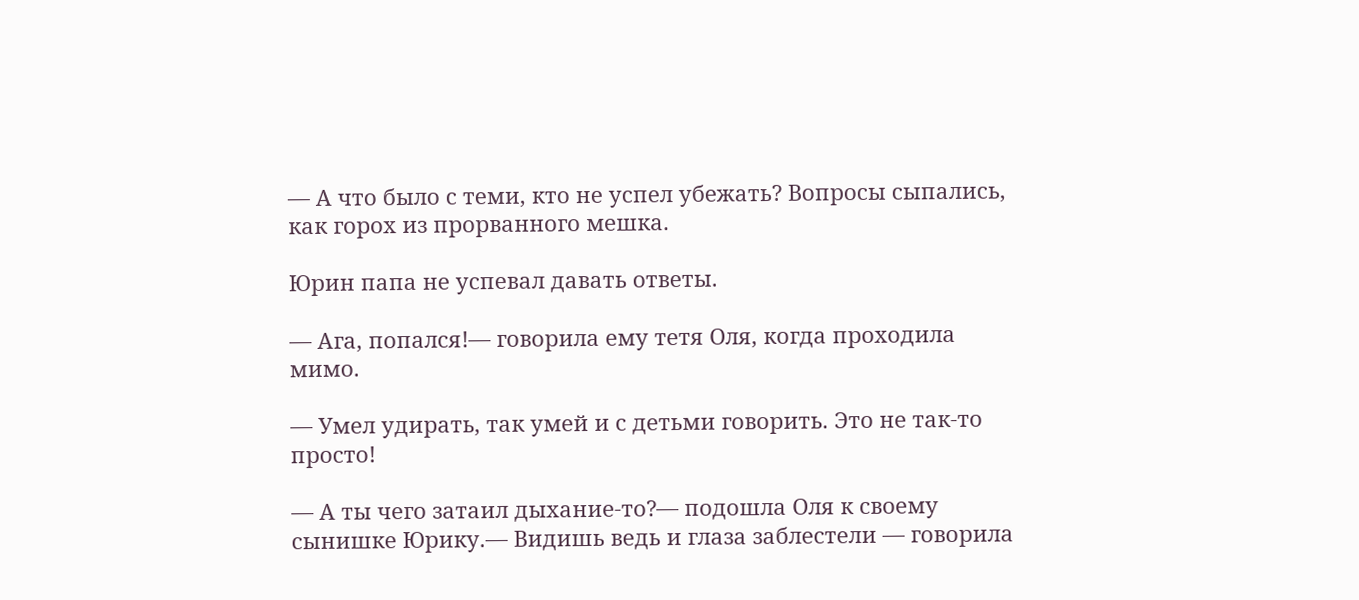— А что было с теми, кто не успел убежать? Вопросы сыпались, как горох из прорванного мешка.

Юрин папа не успевал давать ответы.

— Ага, попался!— говорила ему тетя Оля, когда проходила мимо.

— Умел удирать, так умей и с детьми говорить. Это не так-то просто!

— А ты чего затаил дыхание-то?— подошла Оля к своему сынишке Юрику.— Видишь ведь и глаза заблестели — говорила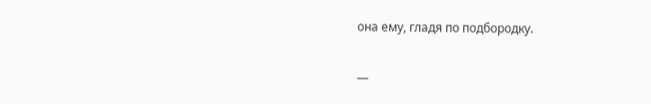она ему, гладя по подбородку.

—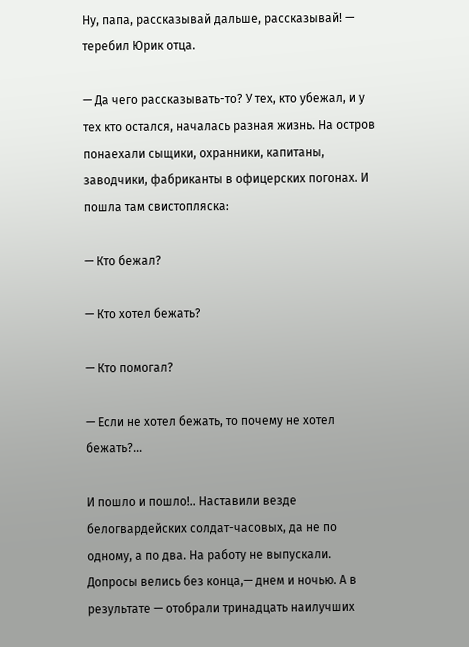Ну, папа, рассказывай дальше, рассказывай! — теребил Юрик отца.

— Да чего рассказывать-то? У тех, кто убежал, и у тех кто остался, началась разная жизнь. На остров понаехали сыщики, охранники, капитаны, заводчики, фабриканты в офицерских погонах. И пошла там свистопляска:

— Кто бежал?

— Кто хотел бежать?

— Кто помогал?

— Если не хотел бежать, то почему не хотел бежать?…

И пошло и пошло!.. Наставили везде белогвардейских солдат-часовых, да не по одному, а по два. На работу не выпускали. Допросы велись без конца,— днем и ночью. А в результате — отобрали тринадцать наилучших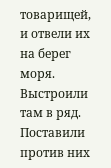товарищей, и отвели их на берег моря. Выстроили там в ряд. Поставили против них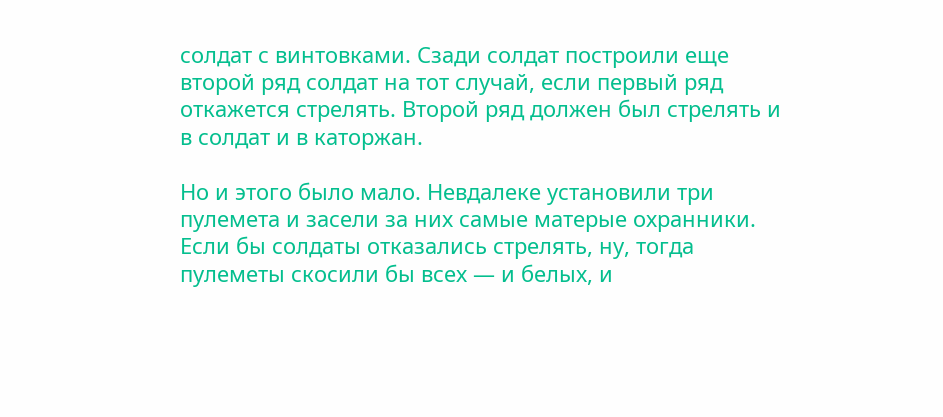солдат с винтовками. Сзади солдат построили еще второй ряд солдат на тот случай, если первый ряд откажется стрелять. Второй ряд должен был стрелять и в солдат и в каторжан.

Но и этого было мало. Невдалеке установили три пулемета и засели за них самые матерые охранники. Если бы солдаты отказались стрелять, ну, тогда пулеметы скосили бы всех — и белых, и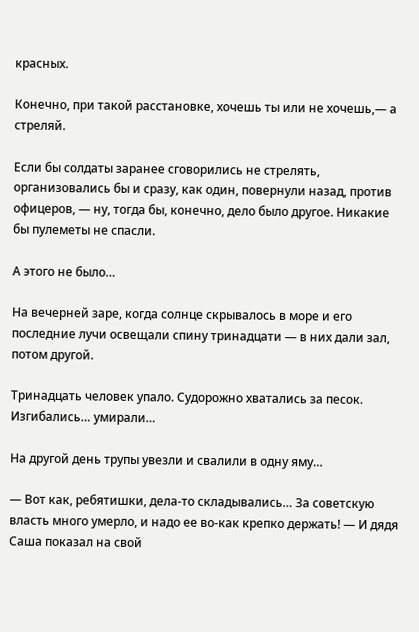красных.

Конечно, при такой расстановке, хочешь ты или не хочешь,— а стреляй.

Если бы солдаты заранее сговорились не стрелять, организовались бы и сразу, как один, повернули назад, против офицеров, — ну, тогда бы, конечно, дело было другое. Никакие бы пулеметы не спасли.

А этого не было…

На вечерней заре, когда солнце скрывалось в море и его последние лучи освещали спину тринадцати — в них дали зал, потом другой.

Тринадцать человек упало. Судорожно хватались за песок. Изгибались… умирали…

На другой день трупы увезли и свалили в одну яму…

— Вот как, ребятишки, дела-то складывались… За советскую власть много умерло, и надо ее во-как крепко держать! — И дядя Саша показал на свой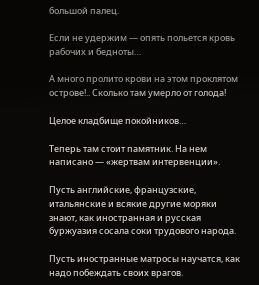большой палец.

Если не удержим — опять польется кровь рабочих и бедноты…

А много пролито крови на этом проклятом острове!.. Сколько там умерло от голода!

Целое кладбище покойников…

Теперь там стоит памятник. На нем написано — «жертвам интервенции».

Пусть английские, французские, итальянские и всякие другие моряки знают, как иностранная и русская буржуазия сосала соки трудового народа.

Пусть иностранные матросы научатся, как надо побеждать своих врагов.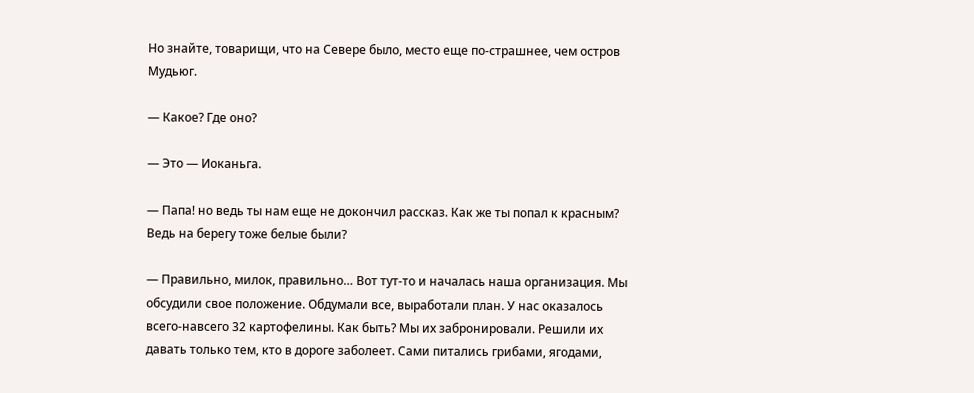Но знайте, товарищи, что на Севере было, место еще по-страшнее, чем остров Мудьюг.

— Какое? Где оно?

— Это — Иоканьга.

— Папа! но ведь ты нам еще не докончил рассказ. Как же ты попал к красным? Ведь на берегу тоже белые были?

— Правильно, милок, правильно… Вот тут-то и началась наша организация. Мы обсудили свое положение. Обдумали все, выработали план. У нас оказалось всего-навсего 32 картофелины. Как быть? Мы их забронировали. Решили их давать только тем, кто в дороге заболеет. Сами питались грибами, ягодами,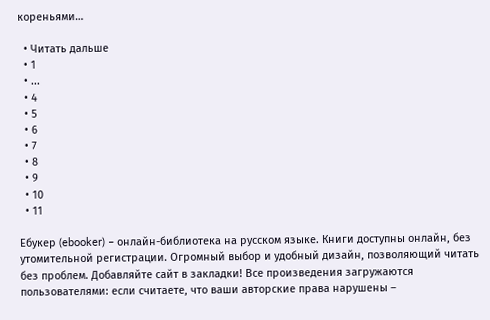кореньями…

  • Читать дальше
  • 1
  • ...
  • 4
  • 5
  • 6
  • 7
  • 8
  • 9
  • 10
  • 11

Ебукер (ebooker) – онлайн-библиотека на русском языке. Книги доступны онлайн, без утомительной регистрации. Огромный выбор и удобный дизайн, позволяющий читать без проблем. Добавляйте сайт в закладки! Все произведения загружаются пользователями: если считаете, что ваши авторские права нарушены –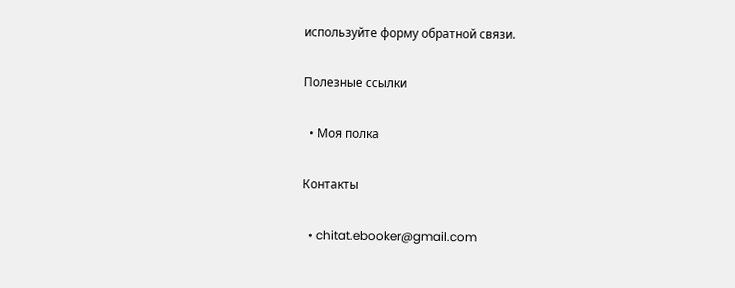используйте форму обратной связи.

Полезные ссылки

  • Моя полка

Контакты

  • chitat.ebooker@gmail.com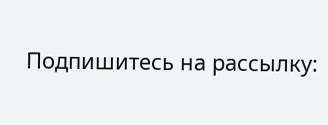Подпишитесь на рассылку: